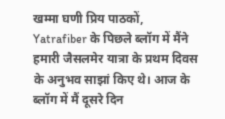खम्मा घणी प्रिय पाठकों,
Yatrafiber के पिछले ब्लॉग में मैंने हमारी जैसलमेर यात्रा के प्रथम दिवस के अनुभव साझां किए थे। आज के ब्लॉग में मैं दूसरे दिन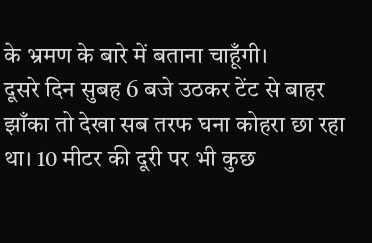के भ्रमण के बारे में बताना चाहूँगी।
दूसरे दिन सुबह 6 बजे उठकर टेंट से बाहर झाँका तो देखा सब तरफ घना कोहरा छा रहा था। 10 मीटर की दूरी पर भी कुछ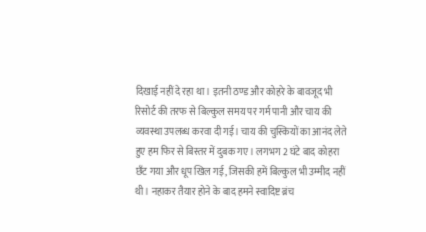दिखाई नहीं दे रहा था। इतनी ठण्ड और कोहरे के बावजूद भी रिसोर्ट की तरफ से बिल्कुल समय पर गर्म पानी और चाय की व्यवस्था उपलब्ध करवा दी गई। चाय की चुस्कियों का आनंद लेते हुए हम फिर से बिस्तर में दुबक गए। लगभग 2 घंटे बाद कोहरा छँट गया और धूप खिल गई, जिसकी हमें बिल्कुल भी उम्मीद नहीं थी। नहाकर तैयार होने के बाद हमने स्वादिष्ट ब्रंच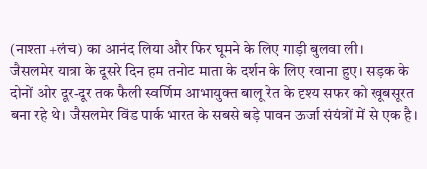(नाश्ता +लंच) का आनंद लिया और फिर घूमने के लिए गाड़ी बुलवा ली।
जैसलमेर यात्रा के दूसरे दिन हम तनोट माता के दर्शन के लिए रवाना हुए। सड़क के दोनों ओर दूर-दूर तक फैली स्वर्णिम आभायुक्त बालू रेत के दृश्य सफर को खूबसूरत बना रहे थे। जैसलमेर विंड पार्क भारत के सबसे बड़े पावन ऊर्जा संयंत्रों में से एक है।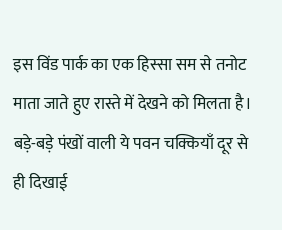इस विंड पार्क का एक हिस्सा सम से तनोट माता जाते हुए रास्ते में देखने को मिलता है। बड़े-बड़े पंखों वाली ये पवन चक्कियाँ दूर से ही दिखाई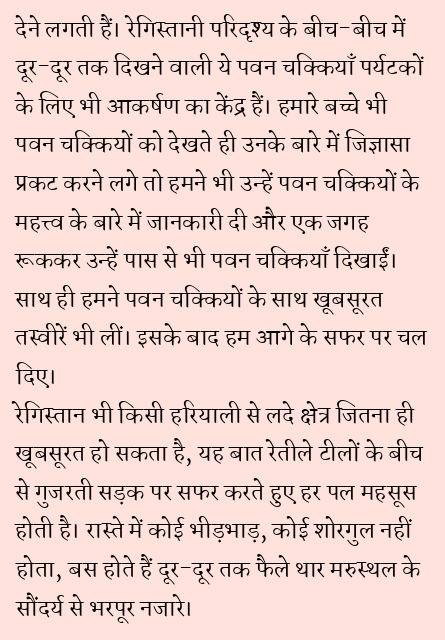देने लगती हैं। रेगिस्तानी परिदृश्य के बीच-बीच में दूर-दूर तक दिखने वाली ये पवन चक्कियाँ पर्यटकों के लिए भी आकर्षण का केंद्र हैं। हमारे बच्चे भी पवन चक्कियों को देखते ही उनके बारे में जिज्ञासा प्रकट करने लगे तो हमने भी उन्हें पवन चक्कियों के महत्त्व के बारे में जानकारी दी और एक जगह रूककर उन्हें पास से भी पवन चक्कियाँ दिखाईं। साथ ही हमने पवन चक्कियों के साथ खूबसूरत तस्वीरें भी लीं। इसके बाद हम आगे के सफर पर चल दिए।
रेगिस्तान भी किसी हरियाली से लदे क्षेत्र जितना ही खूबसूरत हो सकता है, यह बात रेतीले टीलों के बीच से गुजरती सड़क पर सफर करते हुए हर पल महसूस होती है। रास्ते में कोई भीड़भाड़, कोई शोरगुल नहीं होता, बस होते हैं दूर-दूर तक फैले थार मरुस्थल के सौंदर्य से भरपूर नजारे।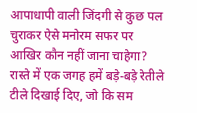आपाधापी वाली जिंदगी से कुछ पल चुराकर ऐसे मनोरम सफर पर आखिर कौन नहीं जाना चाहेगा? रास्ते में एक जगह हमें बड़े-बड़े रेतीले टीले दिखाई दिए, जो कि सम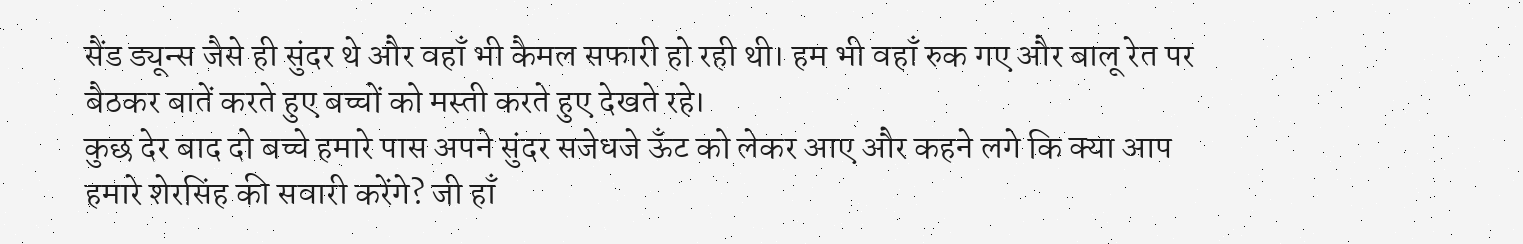सैंड ड्यून्स जैसे ही सुंदर थे और वहाँ भी कैमल सफारी हो रही थी। हम भी वहाँ रुक गए और बालू रेत पर बैठकर बातें करते हुए बच्चों को मस्ती करते हुए देखते रहे।
कुछ देर बाद दो बच्चे हमारे पास अपने सुंदर सजेधजे ऊँट को लेकर आए और कहने लगे कि क्या आप हमारे शेरसिंह की सवारी करेंगे? जी हाँ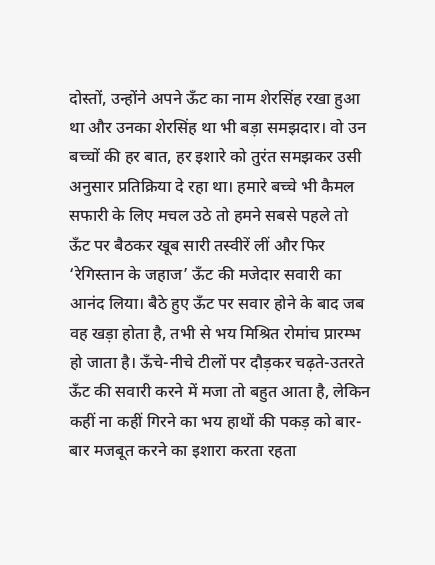दोस्तों, उन्होंने अपने ऊँट का नाम शेरसिंह रखा हुआ था और उनका शेरसिंह था भी बड़ा समझदार। वो उन बच्चों की हर बात, हर इशारे को तुरंत समझकर उसी अनुसार प्रतिक्रिया दे रहा था। हमारे बच्चे भी कैमल सफारी के लिए मचल उठे तो हमने सबसे पहले तो ऊँट पर बैठकर खूब सारी तस्वीरें लीं और फिर ‘रेगिस्तान के जहाज’ ऊँट की मजेदार सवारी का आनंद लिया। बैठे हुए ऊँट पर सवार होने के बाद जब वह खड़ा होता है, तभी से भय मिश्रित रोमांच प्रारम्भ हो जाता है। ऊँचे-नीचे टीलों पर दौड़कर चढ़ते-उतरते ऊँट की सवारी करने में मजा तो बहुत आता है, लेकिन कहीं ना कहीं गिरने का भय हाथों की पकड़ को बार-बार मजबूत करने का इशारा करता रहता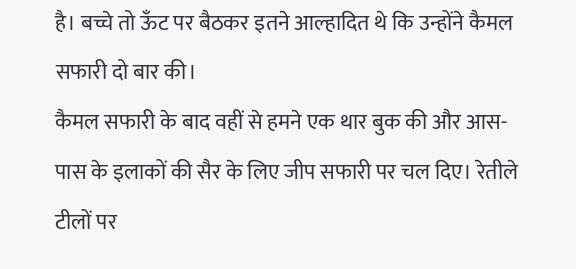है। बच्चे तो ऊँट पर बैठकर इतने आल्हादित थे कि उन्होंने कैमल सफारी दो बार की।
कैमल सफारी के बाद वहीं से हमने एक थार बुक की और आस-पास के इलाकों की सैर के लिए जीप सफारी पर चल दिए। रेतीले टीलों पर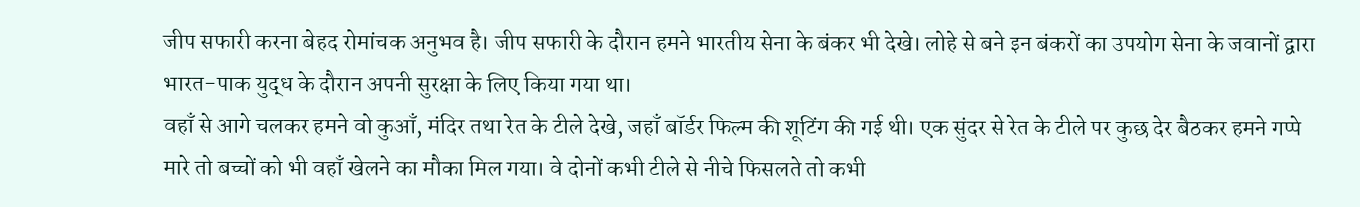जीप सफारी करना बेहद रोमांचक अनुभव है। जीप सफारी के दौरान हमने भारतीय सेना के बंकर भी देखे। लोहे से बने इन बंकरों का उपयोग सेना के जवानों द्वारा भारत-पाक युद्ध के दौरान अपनी सुरक्षा के लिए किया गया था।
वहाँ से आगे चलकर हमने वो कुआँ, मंदिर तथा रेत के टीले देखे, जहाँ बॉर्डर फिल्म की शूटिंग की गई थी। एक सुंदर से रेत के टीले पर कुछ देर बैठकर हमने गप्पे मारे तो बच्चों को भी वहाँ खेलने का मौका मिल गया। वे दोनों कभी टीले से नीचे फिसलते तो कभी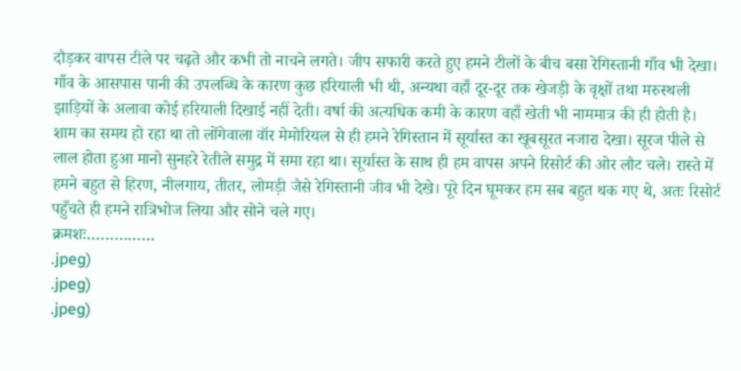दौड़कर वापस टीले पर चढ़ते और कभी तो नाचने लगते। जीप सफारी करते हुए हमने टीलों के बीच बसा रेगिस्तानी गाँव भी देखा। गाँव के आसपास पानी की उपलब्धि के कारण कुछ हरियाली भी थी, अन्यथा वहाँ दूर-दूर तक खेजड़ी के वृक्षों तथा मरुस्थली झाड़ियों के अलावा कोई हरियाली दिखाई नहीं देती। वर्षा की अत्यधिक कमी के कारण वहाँ खेती भी नाममात्र की ही होती है।
शाम का समय हो रहा था तो लोंगेवाला वॉर मेमोरियल से ही हमने रेगिस्तान में सूर्यास्त का खूबसूरत नजारा देखा। सूरज पीले से लाल होता हुआ मानो सुनहरे रेतीले समुद्र में समा रहा था। सूर्यास्त के साथ ही हम वापस अपने रिसोर्ट की ओर लौट चले। रास्ते में हमने बहुत से हिरण, नीलगाय, तीतर, लोमड़ी जैसे रेगिस्तानी जीव भी देखे। पूरे दिन घूमकर हम सब बहुत थक गए थे, अतः रिसोर्ट पहुँचते ही हमने रात्रिभोज लिया और सोने चले गए।
क्रमशः……………
.jpeg)
.jpeg)
.jpeg)